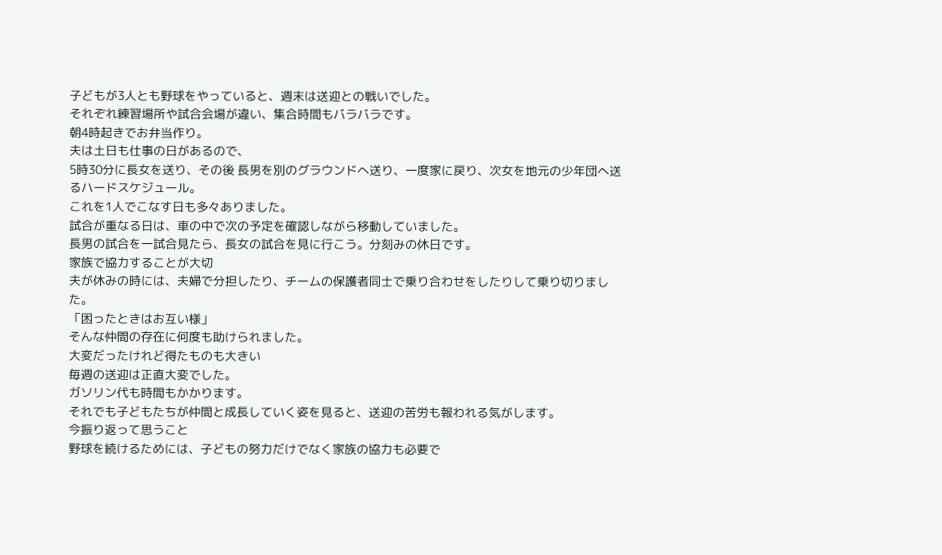子どもが3人とも野球をやっていると、週末は送迎との戦いでした。
それぞれ練習場所や試合会場が違い、集合時間もバラバラです。
朝4時起きでお弁当作り。
夫は土日も仕事の日があるので、
5時30分に長女を送り、その後 長男を別のグラウンドへ送り、一度家に戻り、次女を地元の少年団へ送るハードスケジュール。
これを1人でこなす日も多々ありました。
試合が重なる日は、車の中で次の予定を確認しながら移動していました。
長男の試合を一試合見たら、長女の試合を見に行こう。分刻みの休日です。
家族で協力することが大切
夫が休みの時には、夫婦で分担したり、チームの保護者同士で乗り合わせをしたりして乗り切りました。
「困ったときはお互い様」
そんな仲間の存在に何度も助けられました。
大変だったけれど得たものも大きい
毎週の送迎は正直大変でした。
ガソリン代も時間もかかります。
それでも子どもたちが仲間と成長していく姿を見ると、送迎の苦労も報われる気がします。
今振り返って思うこと
野球を続けるためには、子どもの努力だけでなく家族の協力も必要で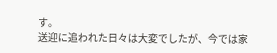す。
送迎に追われた日々は大変でしたが、今では家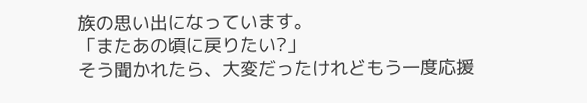族の思い出になっています。
「またあの頃に戻りたい?」
そう聞かれたら、大変だったけれどもう一度応援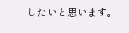したいと思います。